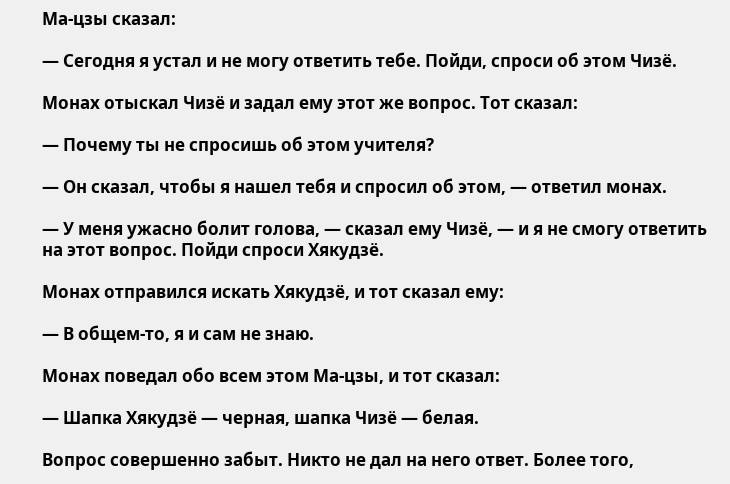Ма-цзы сказал:

— Сегодня я устал и не могу ответить тебе. Пойди, спроси об этом Чизё.

Монах отыскал Чизё и задал ему этот же вопрос. Тот сказал:

— Почему ты не спросишь об этом учителя?

— Он сказал, чтобы я нашел тебя и спросил об этом, — ответил монах.

— У меня ужасно болит голова, — сказал ему Чизё, — и я не смогу ответить на этот вопрос. Пойди спроси Хякудзё.

Монах отправился искать Хякудзё, и тот сказал ему:

— В общем-то, я и сам не знаю.

Монах поведал обо всем этом Ма-цзы, и тот сказал:

— Шапка Хякудзё — черная, шапка Чизё — белая.

Вопрос совершенно забыт. Никто не дал на него ответ. Более того,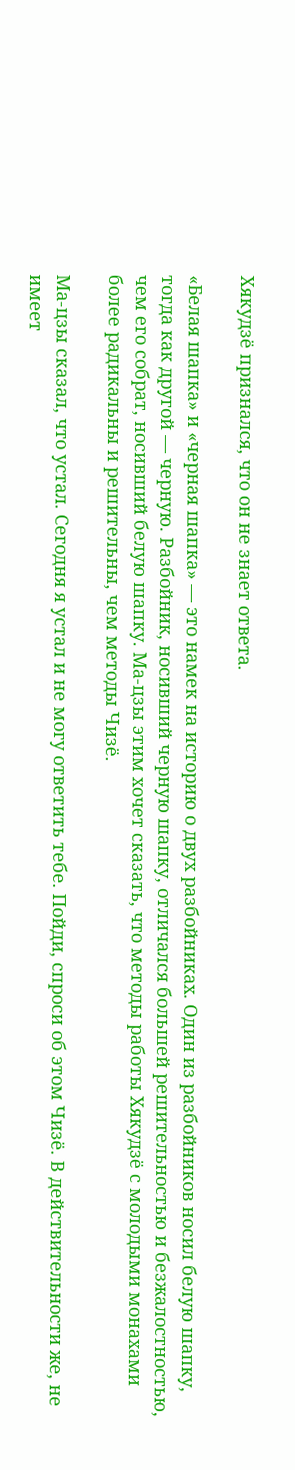Хякудзё признался, что он не знает ответа.

«Белая шапка» и «черная шапка» — это намек на историю о двух разбойниках. Один из разбойников носил белую шапку, тогда как другой — черную. Разбойник, носивший черную шапку, отличался большей решительностью и безжалостностью, чем его собрат, носивший белую шапку. Ма-цзы этим хочет сказать, что методы работы Хякудзё с молодыми монахами более радикальны и решительны, чем методы Чизё.

Ма-цзы сказал, что устал. Сегодня я устал и не могу ответить тебе. Пойди, спроси об этом Чизё. В действительности же, не имеет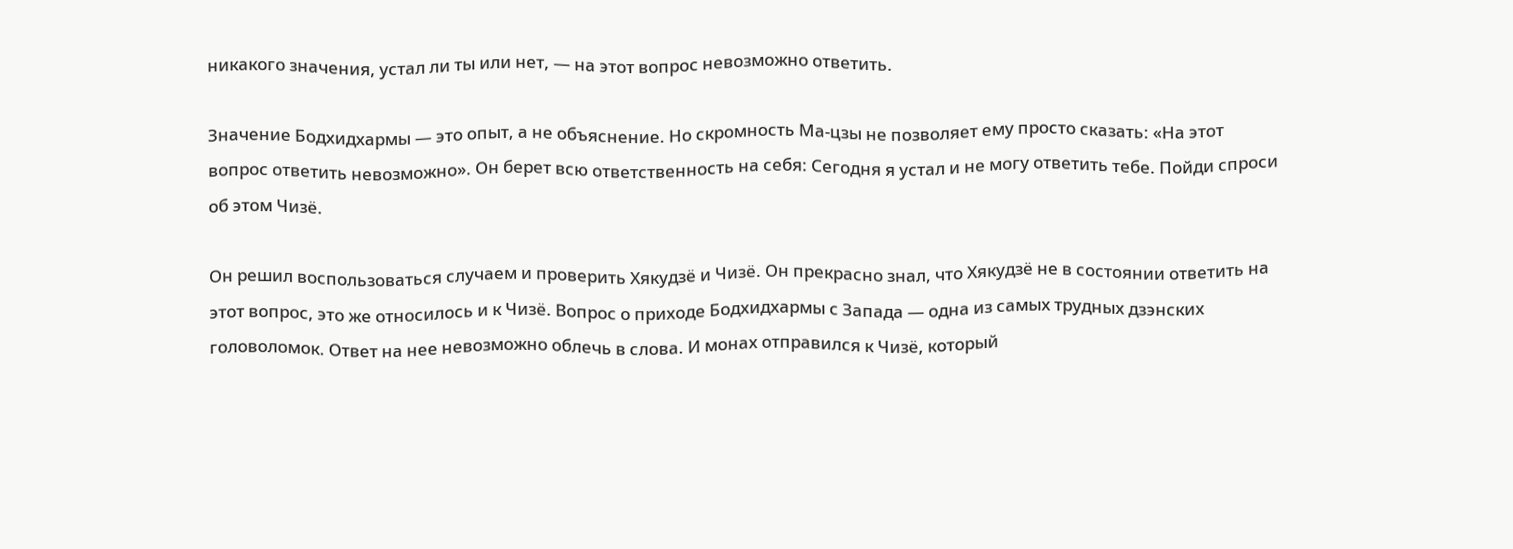никакого значения, устал ли ты или нет, — на этот вопрос невозможно ответить.

Значение Бодхидхармы — это опыт, а не объяснение. Но скромность Ма-цзы не позволяет ему просто сказать: «На этот вопрос ответить невозможно». Он берет всю ответственность на себя: Сегодня я устал и не могу ответить тебе. Пойди спроси об этом Чизё.

Он решил воспользоваться случаем и проверить Хякудзё и Чизё. Он прекрасно знал, что Хякудзё не в состоянии ответить на этот вопрос, это же относилось и к Чизё. Вопрос о приходе Бодхидхармы с Запада — одна из самых трудных дзэнских головоломок. Ответ на нее невозможно облечь в слова. И монах отправился к Чизё, который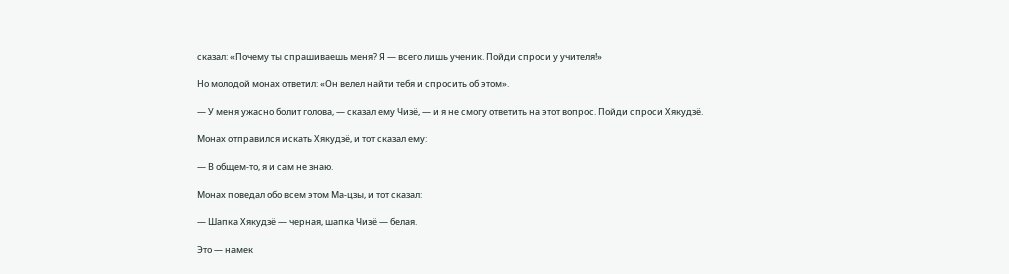сказал: «Почему ты спрашиваешь меня? Я — всего лишь ученик. Пойди спроси у учителя!»

Но молодой монах ответил: «Он велел найти тебя и спросить об этом».

— У меня ужасно болит голова, — сказал ему Чизё, — и я не смогу ответить на этот вопрос. Пойди спроси Хякудзё.

Монах отправился искать Хякудзё, и тот сказал ему:

— В общем-то, я и сам не знаю.

Монах поведал обо всем этом Ма-цзы, и тот сказал:

— Шапка Хякудзё — черная, шапка Чизё — белая.

Это — намек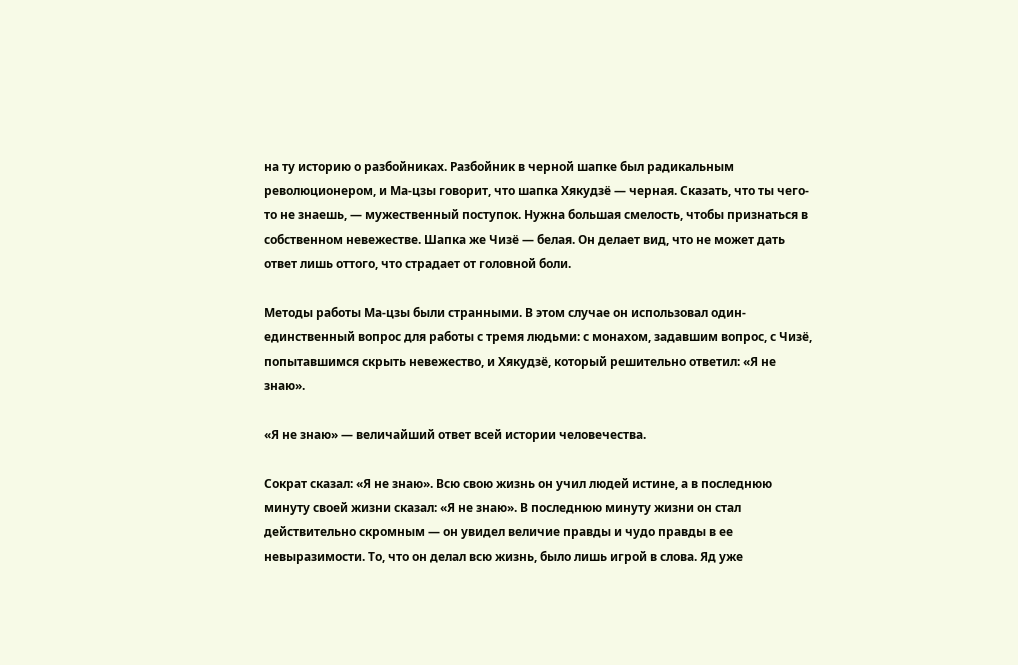на ту историю о разбойниках. Разбойник в черной шапке был радикальным революционером, и Ма-цзы говорит, что шапка Хякудзё — черная. Сказать, что ты чего-то не знаешь, — мужественный поступок. Нужна большая смелость, чтобы признаться в собственном невежестве. Шапка же Чизё — белая. Он делает вид, что не может дать ответ лишь оттого, что страдает от головной боли.

Методы работы Ма-цзы были странными. В этом случае он использовал один-единственный вопрос для работы с тремя людьми: с монахом, задавшим вопрос, с Чизё, попытавшимся скрыть невежество, и Хякудзё, который решительно ответил: «Я не знаю».

«Я не знаю» — величайший ответ всей истории человечества.

Сократ сказал: «Я не знаю». Всю свою жизнь он учил людей истине, а в последнюю минуту своей жизни сказал: «Я не знаю». В последнюю минуту жизни он стал действительно скромным — он увидел величие правды и чудо правды в ее невыразимости. То, что он делал всю жизнь, было лишь игрой в слова. Яд уже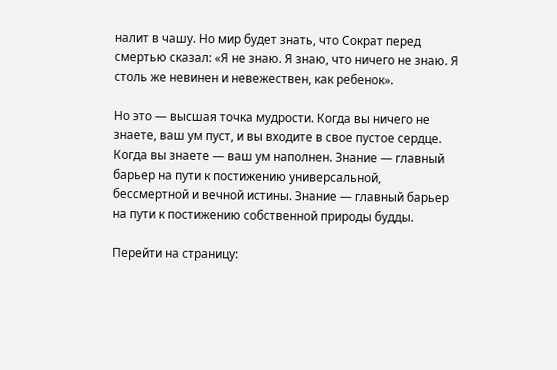налит в чашу. Но мир будет знать, что Сократ перед смертью сказал: «Я не знаю. Я знаю, что ничего не знаю. Я столь же невинен и невежествен, как ребенок».

Но это — высшая точка мудрости. Когда вы ничего не знаете, ваш ум пуст, и вы входите в свое пустое сердце. Когда вы знаете — ваш ум наполнен. Знание — главный барьер на пути к постижению универсальной, бессмертной и вечной истины. Знание — главный барьер на пути к постижению собственной природы будды.

Перейти на страницу: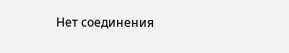Нет соединения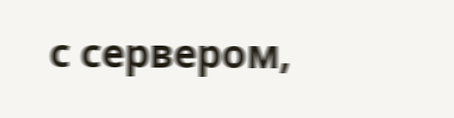с сервером,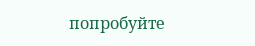попробуйте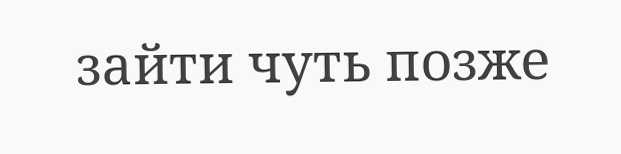зайти чуть позже